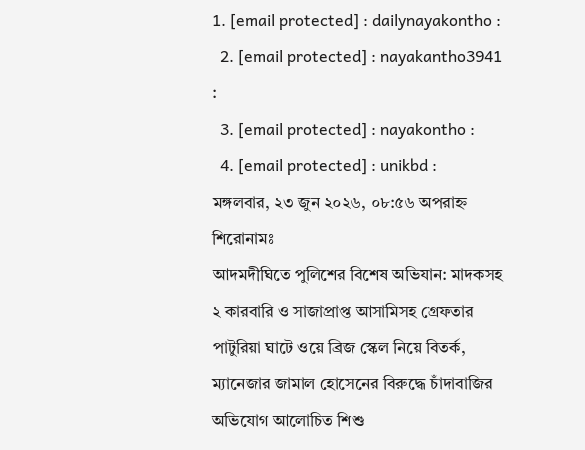1. [email protected] : dailynayakontho :
  2. [email protected] : nayakantho3941 :
  3. [email protected] : nayakontho :
  4. [email protected] : unikbd :
মঙ্গলবার, ২৩ জুন ২০২৬, ০৮:৫৬ অপরাহ্ন
শিরোনামঃ
আদমদীঘিতে পুলিশের বিশেষ অভিযান: মাদকসহ ২ কারবারি ও সাজাপ্রাপ্ত আসামিসহ গ্রেফতার  পাটুরিয়া ঘাটে ওয়ে ব্রিজ স্কেল নিয়ে বিতর্ক, ম্যানেজার জামাল হোসেনের বিরুদ্ধে চাঁদাবাজির অভিযোগ আলোচিত শিশু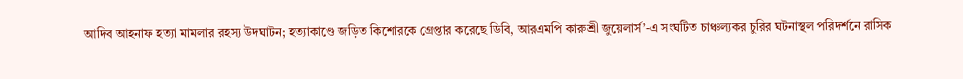আদিব আহনাফ হত্যা মামলার রহস্য উদঘাটন; হত্যাকাণ্ডে জড়িত কিশোরকে গ্রেপ্তার করেছে ডিবি, আরএমপি কারুশ্রী জুয়েলার্স’-এ সংঘটিত চাঞ্চল্যকর চুরির ঘটনাস্থল পরিদর্শনে রাসিক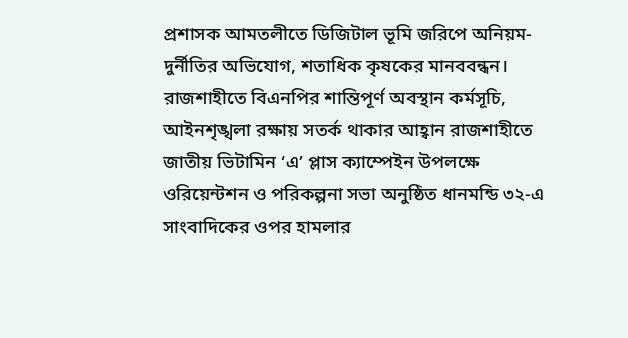প্রশাসক আমতলীতে ডিজিটাল ভূমি জরিপে অনিয়ম-দুর্নীতির অভিযোগ, শতাধিক কৃষকের মানববন্ধন। রাজশাহীতে বিএনপির শান্তিপূর্ণ অবস্থান কর্মসূচি, আইনশৃঙ্খলা রক্ষায় সতর্ক থাকার আহ্বান রাজশাহীতে জাতীয় ভিটামিন ‘এ’ প্লাস ক্যাম্পেইন উপলক্ষে ওরিয়েন্টশন ও পরিকল্পনা সভা অনুষ্ঠিত ধানমন্ডি ৩২-এ সাংবাদিকের ওপর হামলার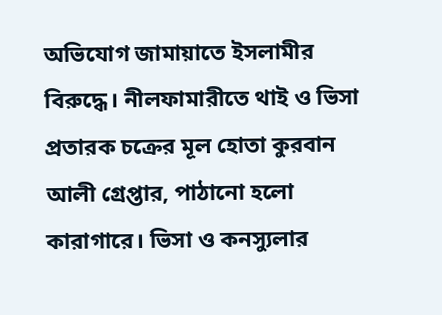অভিযোগ জামায়াতে ইসলামীর বিরুদ্ধে। নীলফামারীতে থাই ও ভিসা প্রতারক চক্রের মূল হোতা কুরবান আলী গ্রেপ্তার, পাঠানো হলো কারাগারে। ভিসা ও কনস্যুলার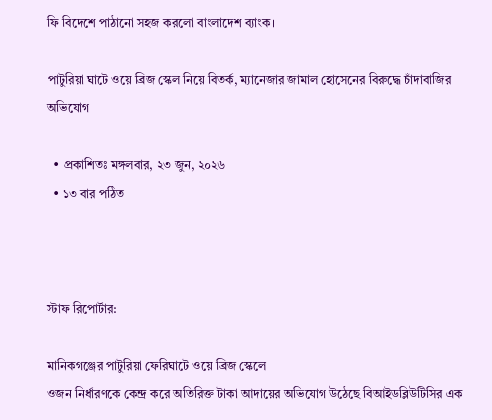ফি বিদেশে পাঠানো সহজ করলো বাংলাদেশ ব্যাংক।

পাটুরিয়া ঘাটে ওয়ে ব্রিজ স্কেল নিয়ে বিতর্ক, ম্যানেজার জামাল হোসেনের বিরুদ্ধে চাঁদাবাজির অভিযোগ

  • প্রকাশিতঃ মঙ্গলবার, ২৩ জুন, ২০২৬
  • ১৩ বার পঠিত



স্টাফ রিপোর্টার:

মানিকগঞ্জের পাটুরিয়া ফেরিঘাটে ওয়ে ব্রিজ স্কেলে
ওজন নির্ধারণকে কেন্দ্র করে অতিরিক্ত টাকা আদায়ের অভিযোগ উঠেছে বিআইডব্লিউটিসির এক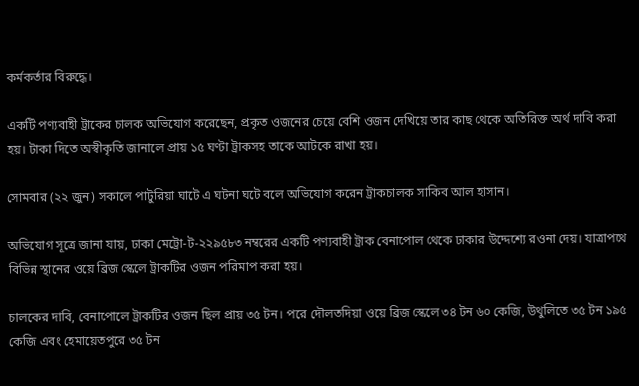কর্মকর্তার বিরুদ্ধে।

একটি পণ্যবাহী ট্রাকের চালক অভিযোগ করেছেন, প্রকৃত ওজনের চেয়ে বেশি ওজন দেখিয়ে তার কাছ থেকে অতিরিক্ত অর্থ দাবি করা হয়। টাকা দিতে অস্বীকৃতি জানালে প্রায় ১৫ ঘণ্টা ট্রাকসহ তাকে আটকে রাখা হয়।

সোমবার (২২ জুন) সকালে পাটুরিয়া ঘাটে এ ঘটনা ঘটে বলে অভিযোগ করেন ট্রাকচালক সাকিব আল হাসান।

অভিযোগ সূত্রে জানা যায়, ঢাকা মেট্রো-ট-২২৯৫৮৩ নম্বরের একটি পণ্যবাহী ট্রাক বেনাপোল থেকে ঢাকার উদ্দেশ্যে রওনা দেয়। যাত্রাপথে বিভিন্ন স্থানের ওয়ে ব্রিজ স্কেলে ট্রাকটির ওজন পরিমাপ করা হয়।

চালকের দাবি, বেনাপোলে ট্রাকটির ওজন ছিল প্রায় ৩৫ টন। পরে দৌলতদিয়া ওয়ে ব্রিজ স্কেলে ৩৪ টন ৬০ কেজি, উথুলিতে ৩৫ টন ১৯৫ কেজি এবং হেমায়েতপুরে ৩৫ টন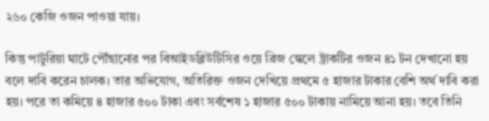২৬০ কেজি ওজন পাওয়া যায়।

কিন্তু পাটুরিয়া ঘাটে পৌঁছানোর পর বিআইডব্লিউটিসির ওয়ে ব্রিজ স্কেলে ট্রাকটির ওজন ৪১ টন দেখানো হয় বলে দাবি করেন চালক। তার অভিযোগ, অতিরিক্ত ওজন দেখিয়ে প্রথমে ৫ হাজার টাকার বেশি অর্থ দাবি করা হয়। পরে তা কমিয়ে ৪ হাজার ৫০০ টাকা এবং সর্বশেষ ১ হাজার ৫০০ টাকায় নামিয়ে আনা হয়। তবে তিনি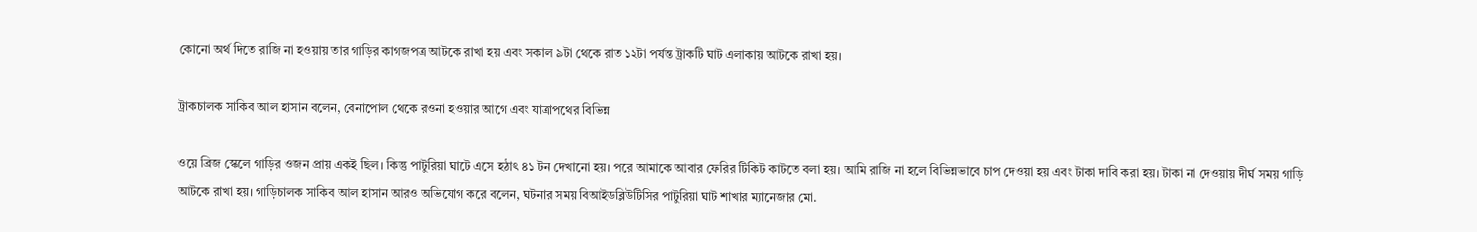কোনো অর্থ দিতে রাজি না হওয়ায় তার গাড়ির কাগজপত্র আটকে রাখা হয় এবং সকাল ৯টা থেকে রাত ১২টা পর্যন্ত ট্রাকটি ঘাট এলাকায় আটকে রাখা হয়।

ট্রাকচালক সাকিব আল হাসান বলেন, বেনাপোল থেকে রওনা হওয়ার আগে এবং যাত্রাপথের বিভিন্ন

ওয়ে ব্রিজ স্কেলে গাড়ির ওজন প্রায় একই ছিল। কিন্তু পাটুরিয়া ঘাটে এসে হঠাৎ ৪১ টন দেখানো হয়। পরে আমাকে আবার ফেরির টিকিট কাটতে বলা হয়। আমি রাজি না হলে বিভিন্নভাবে চাপ দেওয়া হয় এবং টাকা দাবি করা হয়। টাকা না দেওয়ায় দীর্ঘ সময় গাড়ি আটকে রাখা হয়। গাড়িচালক সাকিব আল হাসান আরও অভিযোগ করে বলেন, ঘটনার সময় বিআইডব্লিউটিসির পাটুরিয়া ঘাট শাখার ম্যানেজার মো.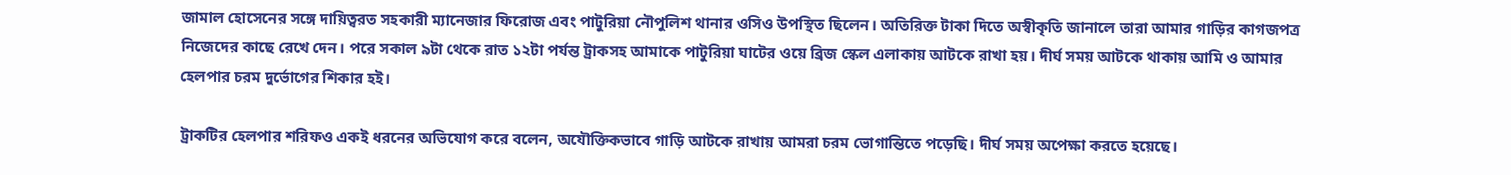জামাল হোসেনের সঙ্গে দায়িত্বরত সহকারী ম্যানেজার ফিরোজ এবং পাটুরিয়া নৌপুলিশ থানার ওসিও উপস্থিত ছিলেন। অতিরিক্ত টাকা দিতে অস্বীকৃতি জানালে তারা আমার গাড়ির কাগজপত্র নিজেদের কাছে রেখে দেন। পরে সকাল ৯টা থেকে রাত ১২টা পর্যন্ত ট্রাকসহ আমাকে পাটুরিয়া ঘাটের ওয়ে ব্রিজ স্কেল এলাকায় আটকে রাখা হয়। দীর্ঘ সময় আটকে থাকায় আমি ও আমার হেলপার চরম দুর্ভোগের শিকার হই।

ট্রাকটির হেলপার শরিফও একই ধরনের অভিযোগ করে বলেন, অযৌক্তিকভাবে গাড়ি আটকে রাখায় আমরা চরম ভোগান্তিতে পড়েছি। দীর্ঘ সময় অপেক্ষা করতে হয়েছে।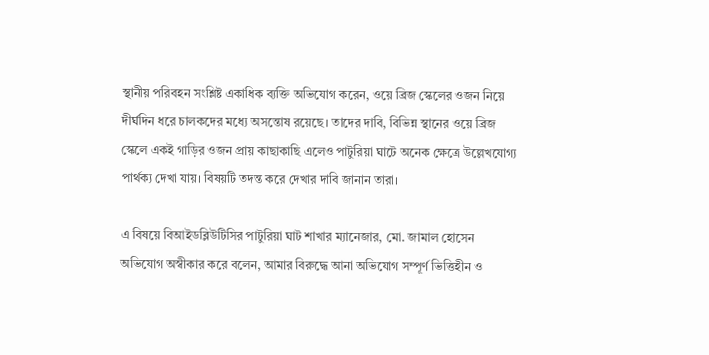স্থানীয় পরিবহন সংশ্লিষ্ট একাধিক ব্যক্তি অভিযোগ করেন, ওয়ে ব্রিজ স্কেলের ওজন নিয়ে দীর্ঘদিন ধরে চালকদের মধ্যে অসন্তোষ রয়েছে। তাদের দাবি, বিভিন্ন স্থানের ওয়ে ব্রিজ স্কেলে একই গাড়ির ওজন প্রায় কাছাকাছি এলেও পাটুরিয়া ঘাটে অনেক ক্ষেত্রে উল্লেখযোগ্য পার্থক্য দেখা যায়। বিষয়টি তদন্ত করে দেখার দাবি জানান তারা।

এ বিষয়ে বিআইডব্লিউটিসির পাটুরিয়া ঘাট শাখার ম্যানেজার, মো. জামাল হোসেন অভিযোগ অস্বীকার করে বলেন, আমার বিরুদ্ধে আনা অভিযোগ সম্পূর্ণ ভিত্তিহীন ও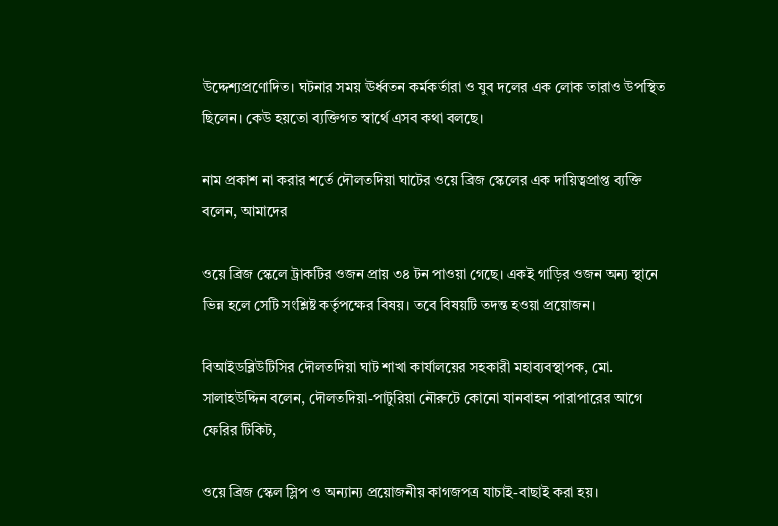উদ্দেশ্যপ্রণোদিত। ঘটনার সময় ঊর্ধ্বতন কর্মকর্তারা ও যুব দলের এক লোক তারাও উপস্থিত ছিলেন। কেউ হয়তো ব্যক্তিগত স্বার্থে এসব কথা বলছে।

নাম প্রকাশ না করার শর্তে দৌলতদিয়া ঘাটের ওয়ে ব্রিজ স্কেলের এক দায়িত্বপ্রাপ্ত ব্যক্তি বলেন, আমাদের

ওয়ে ব্রিজ স্কেলে ট্রাকটির ওজন প্রায় ৩৪ টন পাওয়া গেছে। একই গাড়ির ওজন অন্য স্থানে ভিন্ন হলে সেটি সংশ্লিষ্ট কর্তৃপক্ষের বিষয়। তবে বিষয়টি তদন্ত হওয়া প্রয়োজন।

বিআইডব্লিউটিসির দৌলতদিয়া ঘাট শাখা কার্যালয়ের সহকারী মহাব্যবস্থাপক, মো. সালাহউদ্দিন বলেন, দৌলতদিয়া-পাটুরিয়া নৌরুটে কোনো যানবাহন পারাপারের আগে ফেরির টিকিট,

ওয়ে ব্রিজ স্কেল স্লিপ ও অন্যান্য প্রয়োজনীয় কাগজপত্র যাচাই-বাছাই করা হয়।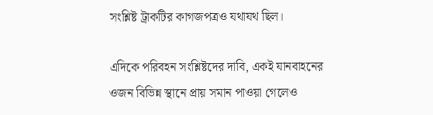সংশ্লিষ্ট ট্রাকটির কাগজপত্রও যথাযথ ছিল।

এদিকে পরিবহন সংশ্লিষ্টদের দাবি, একই যানবাহনের ওজন বিভিন্ন স্থানে প্রায় সমান পাওয়া গেলেও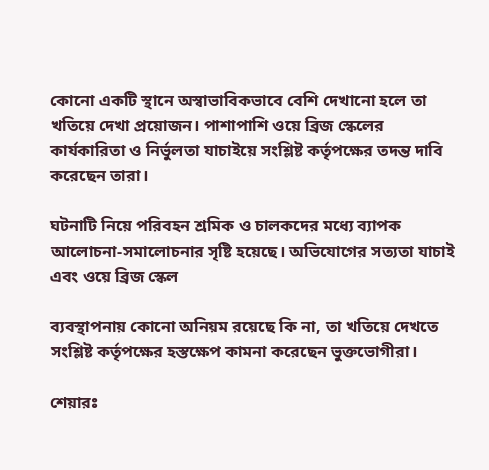কোনো একটি স্থানে অস্বাভাবিকভাবে বেশি দেখানো হলে তা খতিয়ে দেখা প্রয়োজন। পাশাপাশি ওয়ে ব্রিজ স্কেলের কার্যকারিতা ও নির্ভুলতা যাচাইয়ে সংশ্লিষ্ট কর্তৃপক্ষের তদন্ত দাবি করেছেন তারা।

ঘটনাটি নিয়ে পরিবহন শ্রমিক ও চালকদের মধ্যে ব্যাপক আলোচনা-সমালোচনার সৃষ্টি হয়েছে। অভিযোগের সত্যতা যাচাই এবং ওয়ে ব্রিজ স্কেল

ব্যবস্থাপনায় কোনো অনিয়ম রয়েছে কি না, তা খতিয়ে দেখতে সংশ্লিষ্ট কর্তৃপক্ষের হস্তক্ষেপ কামনা করেছেন ভুক্তভোগীরা।

শেয়ারঃ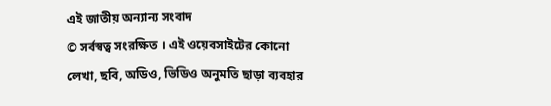এই জাতীয় অন্যান্য সংবাদ
© সর্বস্বত্ব সংরক্ষিত । এই ওয়েবসাইটের কোনো লেখা, ছবি, অডিও, ভিডিও অনুমতি ছাড়া ব্যবহার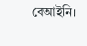বেআইনি।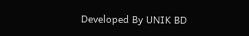Developed By UNIK BD